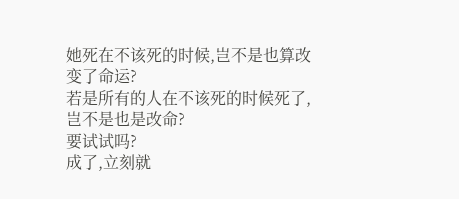她死在不该死的时候,岂不是也算改变了命运?
若是所有的人在不该死的时候死了,岂不是也是改命?
要试试吗?
成了,立刻就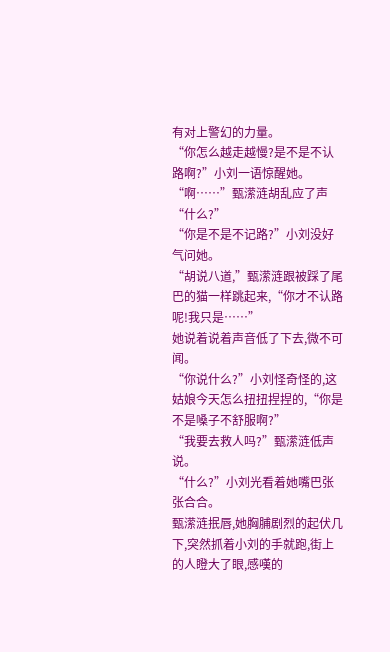有对上警幻的力量。
“你怎么越走越慢?是不是不认路啊?”小刘一语惊醒她。
“啊……”甄潆涟胡乱应了声“什么?”
“你是不是不记路?”小刘没好气问她。
“胡说八道,”甄潆涟跟被踩了尾巴的猫一样跳起来,“你才不认路呢!我只是……”
她说着说着声音低了下去,微不可闻。
“你说什么?”小刘怪奇怪的,这姑娘今天怎么扭扭捏捏的,“你是不是嗓子不舒服啊?”
“我要去救人吗?”甄潆涟低声说。
“什么?”小刘光看着她嘴巴张张合合。
甄潆涟抿唇,她胸脯剧烈的起伏几下,突然抓着小刘的手就跑,街上的人瞪大了眼,感嘆的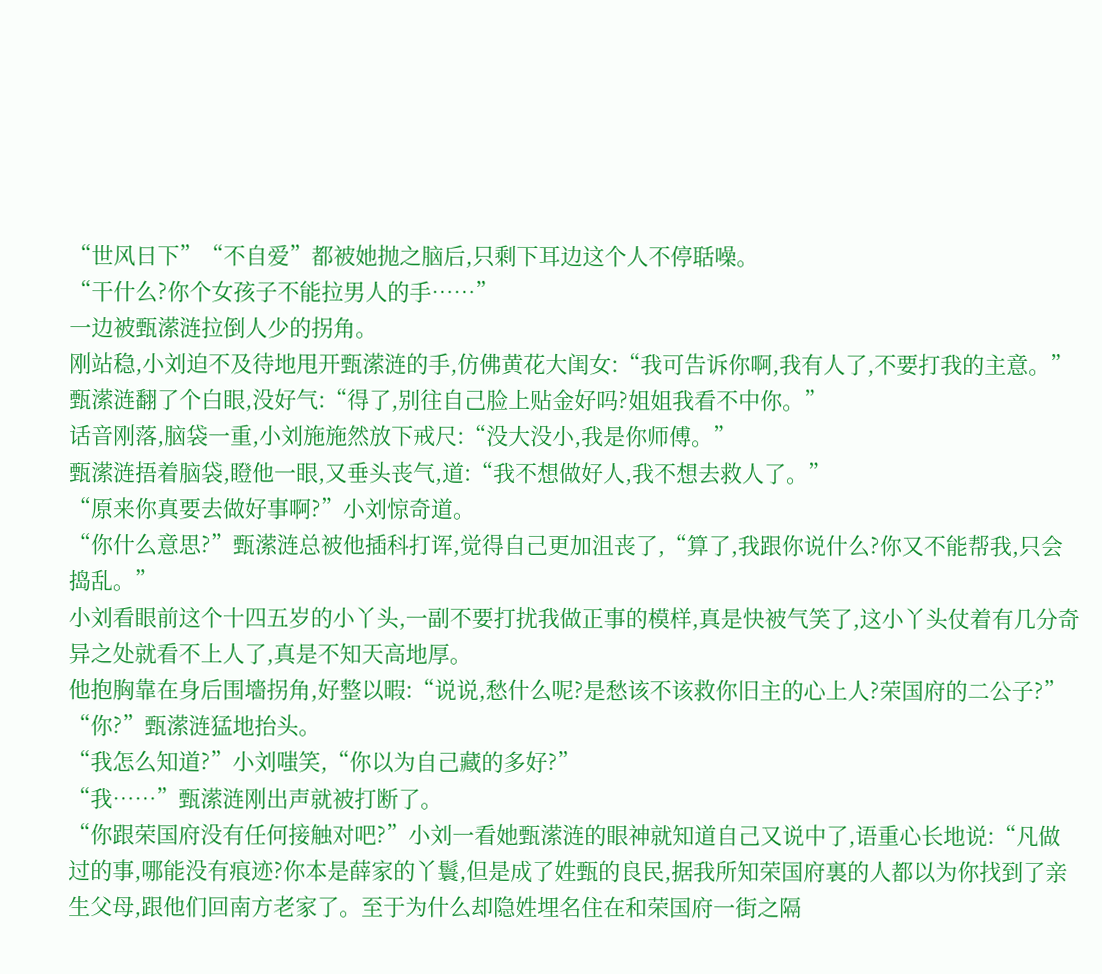“世风日下”“不自爱”都被她抛之脑后,只剩下耳边这个人不停聒噪。
“干什么?你个女孩子不能拉男人的手……”
一边被甄潆涟拉倒人少的拐角。
刚站稳,小刘迫不及待地甩开甄潆涟的手,仿佛黄花大闺女:“我可告诉你啊,我有人了,不要打我的主意。”
甄潆涟翻了个白眼,没好气:“得了,别往自己脸上贴金好吗?姐姐我看不中你。”
话音刚落,脑袋一重,小刘施施然放下戒尺:“没大没小,我是你师傅。”
甄潆涟捂着脑袋,瞪他一眼,又垂头丧气,道:“我不想做好人,我不想去救人了。”
“原来你真要去做好事啊?”小刘惊奇道。
“你什么意思?”甄潆涟总被他插科打诨,觉得自己更加沮丧了,“算了,我跟你说什么?你又不能帮我,只会捣乱。”
小刘看眼前这个十四五岁的小丫头,一副不要打扰我做正事的模样,真是快被气笑了,这小丫头仗着有几分奇异之处就看不上人了,真是不知天高地厚。
他抱胸靠在身后围墻拐角,好整以暇:“说说,愁什么呢?是愁该不该救你旧主的心上人?荣国府的二公子?”
“你?”甄潆涟猛地抬头。
“我怎么知道?”小刘嗤笑,“你以为自己藏的多好?”
“我……”甄潆涟刚出声就被打断了。
“你跟荣国府没有任何接触对吧?”小刘一看她甄潆涟的眼神就知道自己又说中了,语重心长地说:“凡做过的事,哪能没有痕迹?你本是薛家的丫鬟,但是成了姓甄的良民,据我所知荣国府裏的人都以为你找到了亲生父母,跟他们回南方老家了。至于为什么却隐姓埋名住在和荣国府一街之隔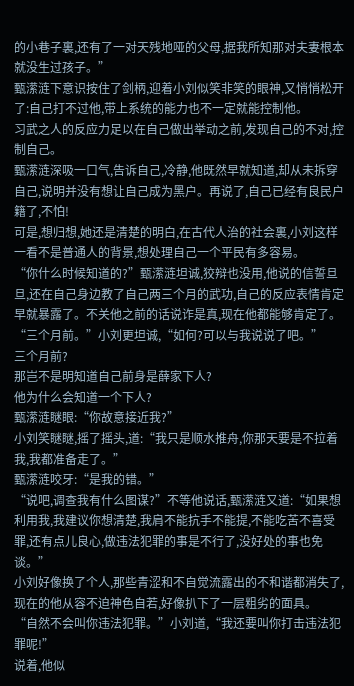的小巷子裏,还有了一对天残地哑的父母,据我所知那对夫妻根本就没生过孩子。”
甄潆涟下意识按住了剑柄,迎着小刘似笑非笑的眼神,又悄悄松开了:自己打不过他,带上系统的能力也不一定就能控制他。
习武之人的反应力足以在自己做出举动之前,发现自己的不对,控制自己。
甄潆涟深吸一口气,告诉自己,冷静,他既然早就知道,却从未拆穿自己,说明并没有想让自己成为黑户。再说了,自己已经有良民户籍了,不怕!
可是,想归想,她还是清楚的明白,在古代人治的社会裏,小刘这样一看不是普通人的背景,想处理自己一个平民有多容易。
“你什么时候知道的?”甄潆涟坦诚,狡辩也没用,他说的信誓旦旦,还在自己身边教了自己两三个月的武功,自己的反应表情肯定早就暴露了。不关他之前的话说诈是真,现在他都能够肯定了。
“三个月前。”小刘更坦诚,“如何?可以与我说说了吧。”
三个月前?
那岂不是明知道自己前身是薛家下人?
他为什么会知道一个下人?
甄潆涟瞇眼:“你故意接近我?”
小刘笑瞇瞇,摇了摇头,道:“我只是顺水推舟,你那天要是不拉着我,我都准备走了。”
甄潆涟咬牙:“是我的错。”
“说吧,调查我有什么图谋?”不等他说话,甄潆涟又道:“如果想利用我,我建议你想清楚,我肩不能抗手不能提,不能吃苦不喜受罪,还有点儿良心,做违法犯罪的事是不行了,没好处的事也免谈。”
小刘好像换了个人,那些青涩和不自觉流露出的不和谐都消失了,现在的他从容不迫神色自若,好像扒下了一层粗劣的面具。
“自然不会叫你违法犯罪。”小刘道,“我还要叫你打击违法犯罪呢!”
说着,他似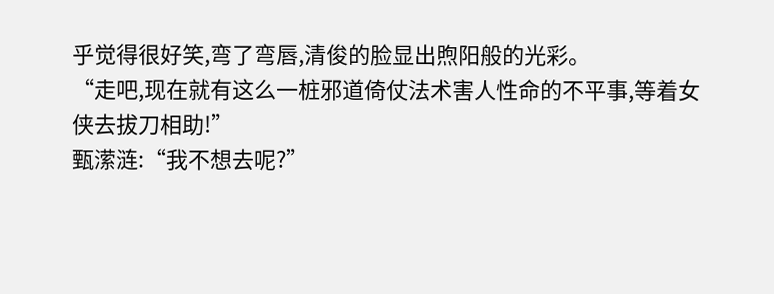乎觉得很好笑,弯了弯唇,清俊的脸显出煦阳般的光彩。
“走吧,现在就有这么一桩邪道倚仗法术害人性命的不平事,等着女侠去拔刀相助!”
甄潆涟:“我不想去呢?”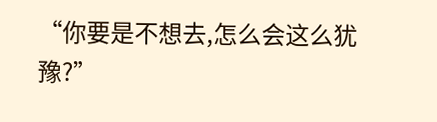“你要是不想去,怎么会这么犹豫?”